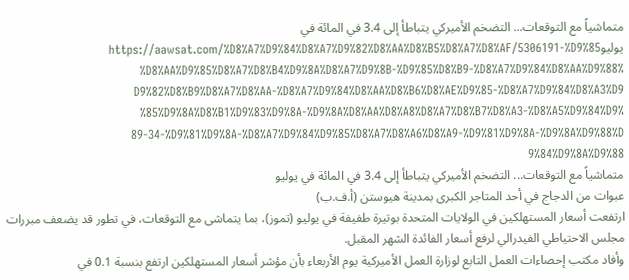متماشياً مع التوقعات... التضخم الأميركي يتباطأ إلى 3.4 في المائة في يوليوhttps://aawsat.com/%D8%A7%D9%84%D8%A7%D9%82%D8%AA%D8%B5%D8%A7%D8%AF/5306191-%D9%85%D8%AA%D9%85%D8%A7%D8%B4%D9%8A%D8%A7%D9%8B-%D9%85%D8%B9-%D8%A7%D9%84%D8%AA%D9%88%D9%82%D8%B9%D8%A7%D8%AA-%D8%A7%D9%84%D8%AA%D8%B6%D8%AE%D9%85-%D8%A7%D9%84%D8%A3%D9%85%D9%8A%D8%B1%D9%83%D9%8A-%D9%8A%D8%AA%D8%A8%D8%A7%D8%B7%D8%A3-%D8%A5%D9%84%D9%89-34-%D9%81%D9%8A-%D8%A7%D9%84%D9%85%D8%A7%D8%A6%D8%A9-%D9%81%D9%8A-%D9%8A%D9%88%D9%84%D9%8A%D9%88
متماشياً مع التوقعات... التضخم الأميركي يتباطأ إلى 3.4 في المائة في يوليو
عبوات من الدجاج في أحد المتاجر الكبرى بمدينة هيوستن (أ.ف.ب)
ارتفعت أسعار المستهلكين في الولايات المتحدة بوتيرة طفيفة في يوليو (تموز)، بما يتماشى مع التوقعات، في تطور قد يضعف مبررات مجلس الاحتياطي الفيدرالي لرفع أسعار الفائدة الشهر المقبل.
وأفاد مكتب إحصاءات العمل التابع لوزارة العمل الأميركية يوم الأربعاء بأن مؤشر أسعار المستهلكين ارتفع بنسبة 0.1 في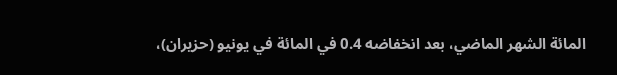المائة الشهر الماضي، بعد انخفاضه 0.4 في المائة في يونيو (حزيران)،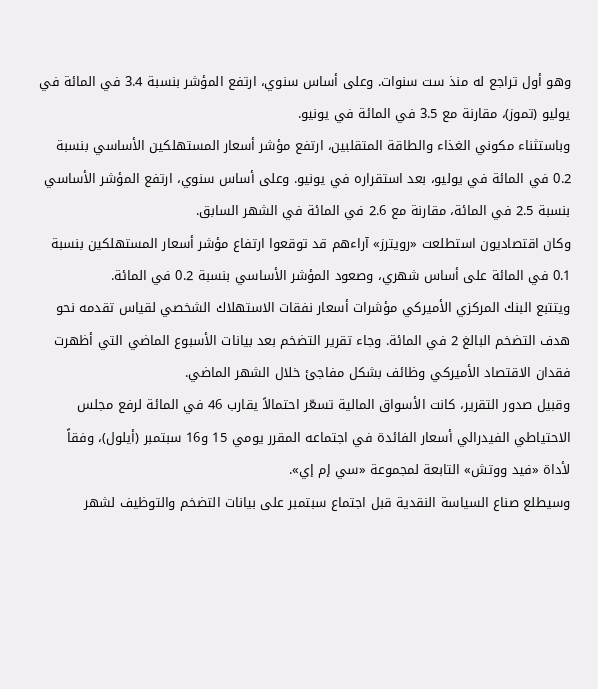وهو أول تراجع له منذ ست سنوات. وعلى أساس سنوي، ارتفع المؤشر بنسبة 3.4 في المائة في يوليو (تموز)، مقارنة مع 3.5 في المائة في يونيو.
وباستثناء مكوني الغذاء والطاقة المتقلبين، ارتفع مؤشر أسعار المستهلكين الأساسي بنسبة 0.2 في المائة في يوليو، بعد استقراره في يونيو. وعلى أساس سنوي، ارتفع المؤشر الأساسي بنسبة 2.5 في المائة، مقارنة مع 2.6 في المائة في الشهر السابق.
وكان اقتصاديون استطلعت «رويترز» آراءهم قد توقعوا ارتفاع مؤشر أسعار المستهلكين بنسبة 0.1 في المائة على أساس شهري، وصعود المؤشر الأساسي بنسبة 0.2 في المائة.
ويتتبع البنك المركزي الأميركي مؤشرات أسعار نفقات الاستهلاك الشخصي لقياس تقدمه نحو هدف التضخم البالغ 2 في المائة. وجاء تقرير التضخم بعد بيانات الأسبوع الماضي التي أظهرت فقدان الاقتصاد الأميركي وظائف بشكل مفاجئ خلال الشهر الماضي.
وقبيل صدور التقرير، كانت الأسواق المالية تسعّر احتمالاً يقارب 46 في المائة لرفع مجلس الاحتياطي الفيدرالي أسعار الفائدة في اجتماعه المقرر يومي 15 و16 سبتمبر (أيلول)، وفقاً لأداة «فيد ووتش» التابعة لمجموعة «سي إم إي».
وسيطلع صناع السياسة النقدية قبل اجتماع سبتمبر على بيانات التضخم والتوظيف لشهر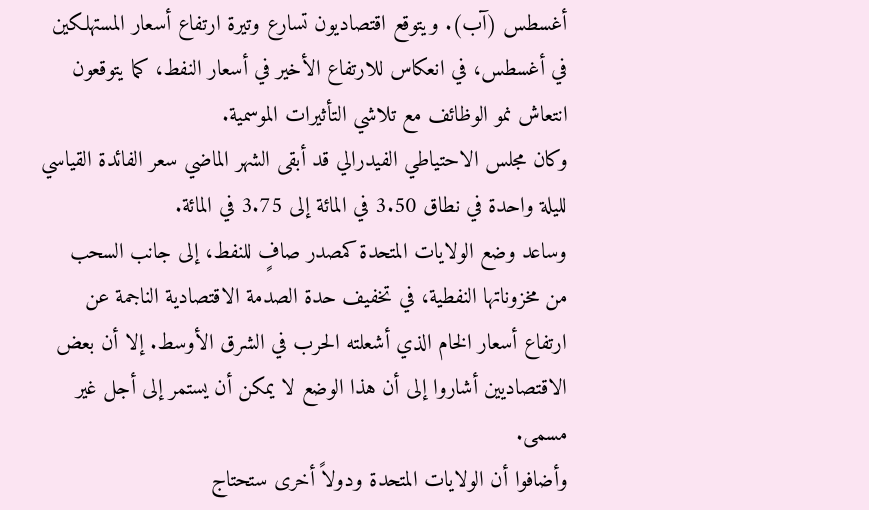أغسطس (آب). ويتوقع اقتصاديون تسارع وتيرة ارتفاع أسعار المستهلكين في أغسطس، في انعكاس للارتفاع الأخير في أسعار النفط، كما يتوقعون انتعاش نمو الوظائف مع تلاشي التأثيرات الموسمية.
وكان مجلس الاحتياطي الفيدرالي قد أبقى الشهر الماضي سعر الفائدة القياسي لليلة واحدة في نطاق 3.50 في المائة إلى 3.75 في المائة.
وساعد وضع الولايات المتحدة كمصدر صافٍ للنفط، إلى جانب السحب من مخزوناتها النفطية، في تخفيف حدة الصدمة الاقتصادية الناجمة عن ارتفاع أسعار الخام الذي أشعلته الحرب في الشرق الأوسط. إلا أن بعض الاقتصاديين أشاروا إلى أن هذا الوضع لا يمكن أن يستمر إلى أجل غير مسمى.
وأضافوا أن الولايات المتحدة ودولاً أخرى ستحتاج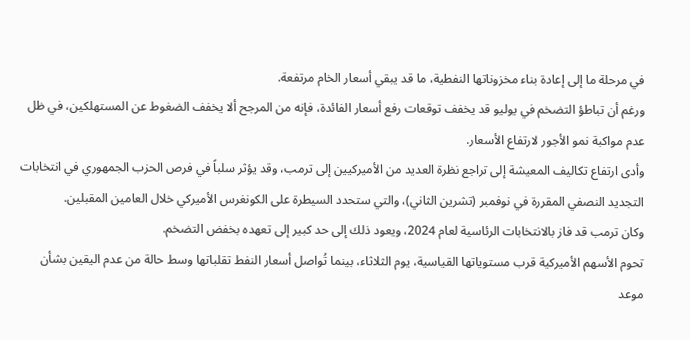في مرحلة ما إلى إعادة بناء مخزوناتها النفطية، ما قد يبقي أسعار الخام مرتفعة.
ورغم أن تباطؤ التضخم في يوليو قد يخفف توقعات رفع أسعار الفائدة، فإنه من المرجح ألا يخفف الضغوط عن المستهلكين، في ظل عدم مواكبة نمو الأجور لارتفاع الأسعار.
وأدى ارتفاع تكاليف المعيشة إلى تراجع نظرة العديد من الأميركيين إلى ترمب، وقد يؤثر سلباً في فرص الحزب الجمهوري في انتخابات التجديد النصفي المقررة في نوفمبر (تشرين الثاني)، والتي ستحدد السيطرة على الكونغرس الأميركي خلال العامين المقبلين.
وكان ترمب قد فاز بالانتخابات الرئاسية لعام 2024، ويعود ذلك إلى حد كبير إلى تعهده بخفض التضخم.
تحوم الأسهم الأميركية قرب مستوياتها القياسية، يوم الثلاثاء، بينما تُواصل أسعار النفط تقلباتها وسط حالة من عدم اليقين بشأن موعد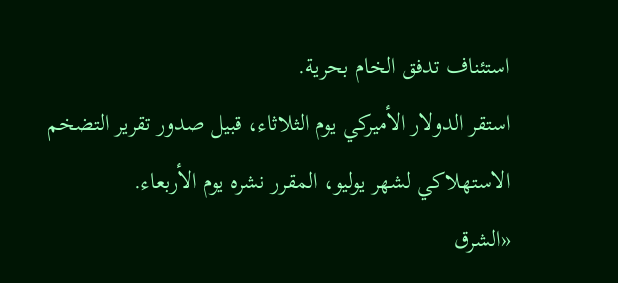استئناف تدفق الخام بحرية.
استقر الدولار الأميركي يوم الثلاثاء، قبيل صدور تقرير التضخم الاستهلاكي لشهر يوليو، المقرر نشره يوم الأربعاء.
«الشرق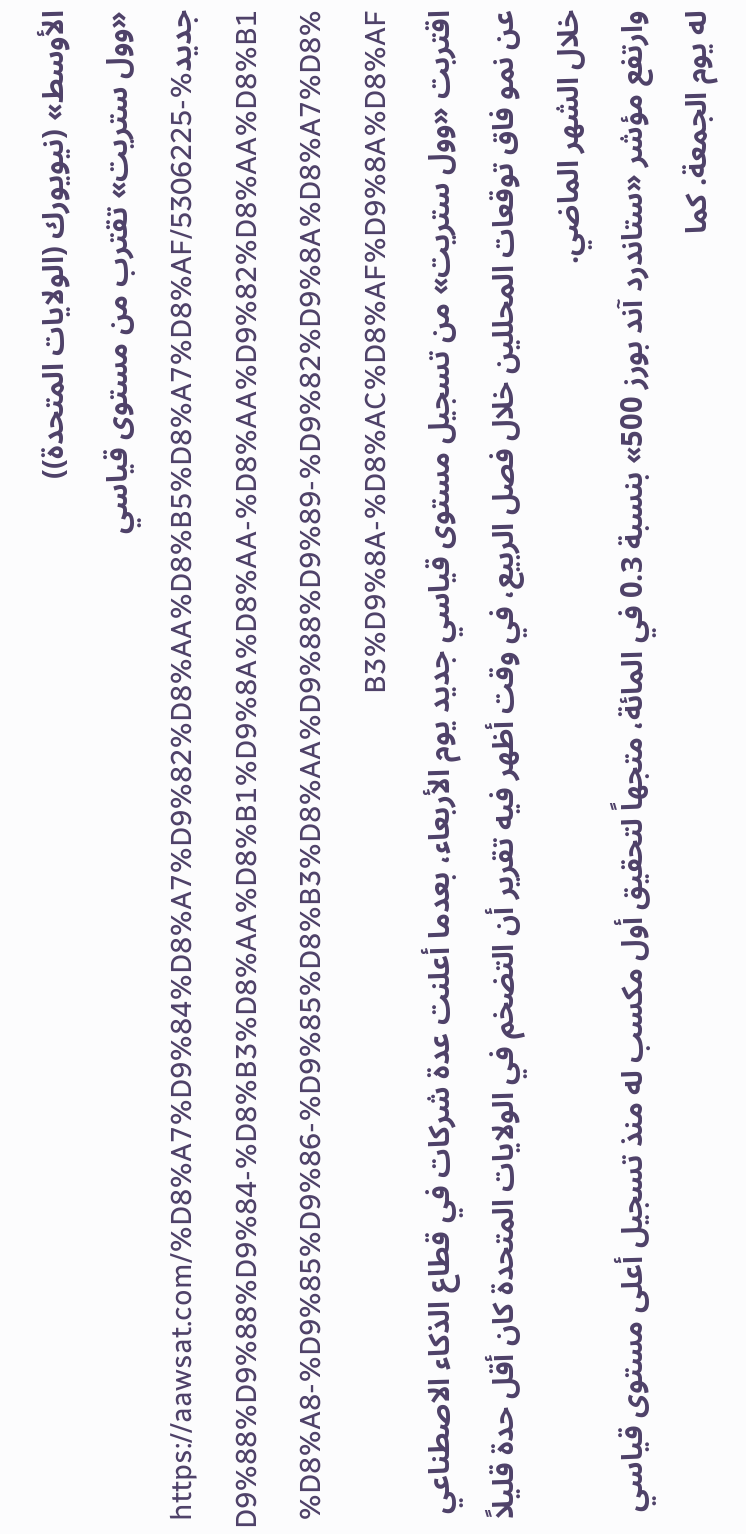الأوسط» (نيويورك (الولايات المتحدة))
«وول ستريت» تقترب من مستوى قياسي جديدhttps://aawsat.com/%D8%A7%D9%84%D8%A7%D9%82%D8%AA%D8%B5%D8%A7%D8%AF/5306225-%D9%88%D9%88%D9%84-%D8%B3%D8%AA%D8%B1%D9%8A%D8%AA-%D8%AA%D9%82%D8%AA%D8%B1%D8%A8-%D9%85%D9%86-%D9%85%D8%B3%D8%AA%D9%88%D9%89-%D9%82%D9%8A%D8%A7%D8%B3%D9%8A-%D8%AC%D8%AF%D9%8A%D8%AF
اقتربت «وول ستريت» من تسجيل مستوى قياسي جديد يوم الأربعاء، بعدما أعلنت عدة شركات في قطاع الذكاء الاصطناعي عن نمو فاق توقعات المحللين خلال فصل الربيع، في وقت أظهر فيه تقرير أن التضخم في الولايات المتحدة كان أقل حدة قليلاً خلال الشهر الماضي.
وارتفع مؤشر «ستاندرد آند بورز 500» بنسبة 0.3 في المائة، متجهاً لتحقيق أول مكسب له منذ تسجيل أعلى مستوى قياسي له يوم الجمعة. كما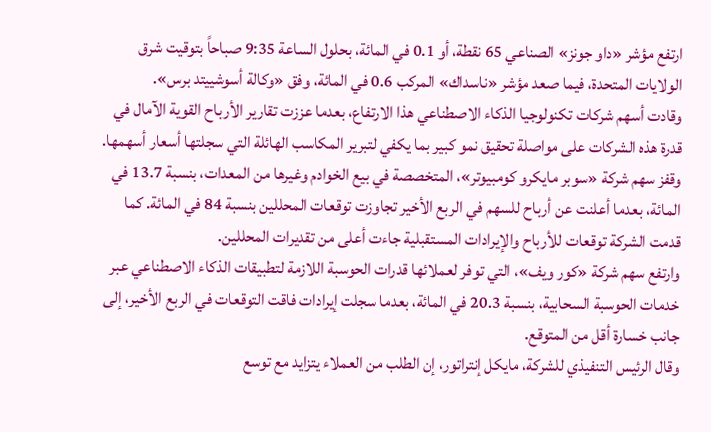ارتفع مؤشر «داو جونز» الصناعي 65 نقطة، أو 0.1 في المائة، بحلول الساعة 9:35 صباحاً بتوقيت شرق الولايات المتحدة، فيما صعد مؤشر «ناسداك» المركب 0.6 في المائة، وفق «وكالة أسوشييتد برس».
وقادت أسهم شركات تكنولوجيا الذكاء الاصطناعي هذا الارتفاع، بعدما عززت تقارير الأرباح القوية الآمال في قدرة هذه الشركات على مواصلة تحقيق نمو كبير بما يكفي لتبرير المكاسب الهائلة التي سجلتها أسعار أسهمها.
وقفز سهم شركة «سوبر مايكرو كومبيوتر»، المتخصصة في بيع الخوادم وغيرها من المعدات، بنسبة 13.7 في المائة، بعدما أعلنت عن أرباح للسهم في الربع الأخير تجاوزت توقعات المحللين بنسبة 84 في المائة. كما قدمت الشركة توقعات للأرباح والإيرادات المستقبلية جاءت أعلى من تقديرات المحللين.
وارتفع سهم شركة «كور ويف»، التي توفر لعملائها قدرات الحوسبة اللازمة لتطبيقات الذكاء الاصطناعي عبر خدمات الحوسبة السحابية، بنسبة 20.3 في المائة، بعدما سجلت إيرادات فاقت التوقعات في الربع الأخير، إلى جانب خسارة أقل من المتوقع.
وقال الرئيس التنفيذي للشركة، مايكل إنتراتور، إن الطلب من العملاء يتزايد مع توسع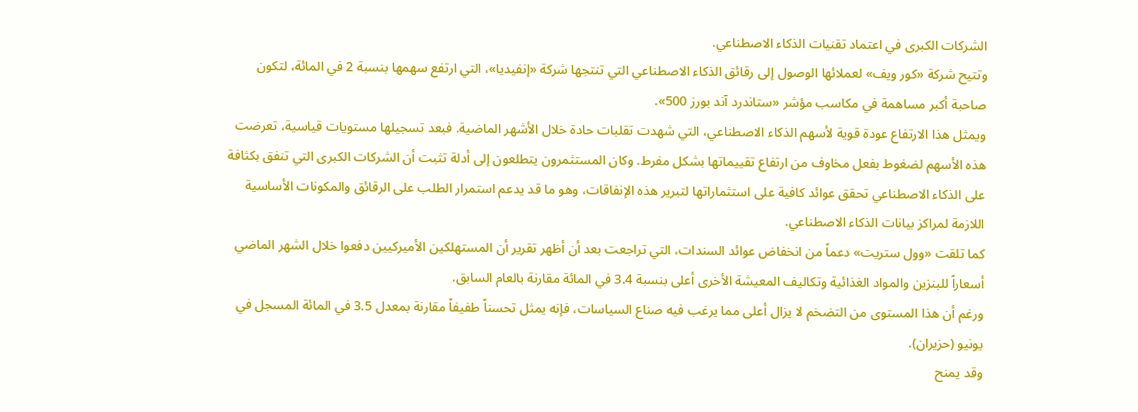الشركات الكبرى في اعتماد تقنيات الذكاء الاصطناعي.
وتتيح شركة «كور ويف» لعملائها الوصول إلى رقائق الذكاء الاصطناعي التي تنتجها شركة «إنفيديا»، التي ارتفع سهمها بنسبة 2 في المائة، لتكون صاحبة أكبر مساهمة في مكاسب مؤشر «ستاندرد آند بورز 500».
ويمثل هذا الارتفاع عودة قوية لأسهم الذكاء الاصطناعي، التي شهدت تقلبات حادة خلال الأشهر الماضية. فبعد تسجيلها مستويات قياسية، تعرضت هذه الأسهم لضغوط بفعل مخاوف من ارتفاع تقييماتها بشكل مفرط. وكان المستثمرون يتطلعون إلى أدلة تثبت أن الشركات الكبرى التي تنفق بكثافة على الذكاء الاصطناعي تحقق عوائد كافية على استثماراتها لتبرير هذه الإنفاقات، وهو ما قد يدعم استمرار الطلب على الرقائق والمكونات الأساسية اللازمة لمراكز بيانات الذكاء الاصطناعي.
كما تلقت «وول ستريت» دعماً من انخفاض عوائد السندات، التي تراجعت بعد أن أظهر تقرير أن المستهلكين الأميركيين دفعوا خلال الشهر الماضي أسعاراً للبنزين والمواد الغذائية وتكاليف المعيشة الأخرى أعلى بنسبة 3.4 في المائة مقارنة بالعام السابق.
ورغم أن هذا المستوى من التضخم لا يزال أعلى مما يرغب فيه صناع السياسات، فإنه يمثل تحسناً طفيفاً مقارنة بمعدل 3.5 في المائة المسجل في يونيو (حزيران).
وقد يمنح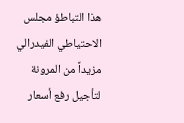هذا التباطؤ مجلس الاحتياطي الفيدرالي مزيداً من المرونة لتأجيل رفع أسعار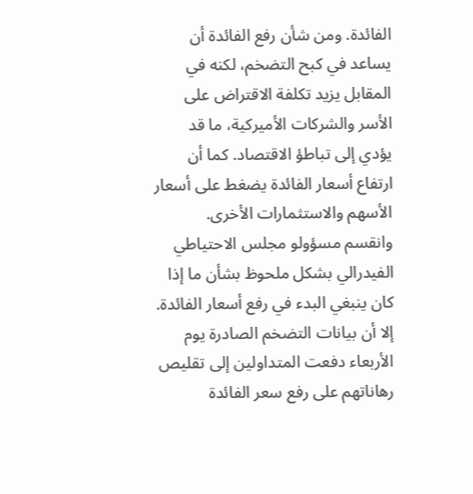الفائدة. ومن شأن رفع الفائدة أن يساعد في كبح التضخم، لكنه في المقابل يزيد تكلفة الاقتراض على الأسر والشركات الأميركية، ما قد يؤدي إلى تباطؤ الاقتصاد. كما أن ارتفاع أسعار الفائدة يضغط على أسعار الأسهم والاستثمارات الأخرى.
وانقسم مسؤولو مجلس الاحتياطي الفيدرالي بشكل ملحوظ بشأن ما إذا كان ينبغي البدء في رفع أسعار الفائدة. إلا أن بيانات التضخم الصادرة يوم الأربعاء دفعت المتداولين إلى تقليص رهاناتهم على رفع سعر الفائدة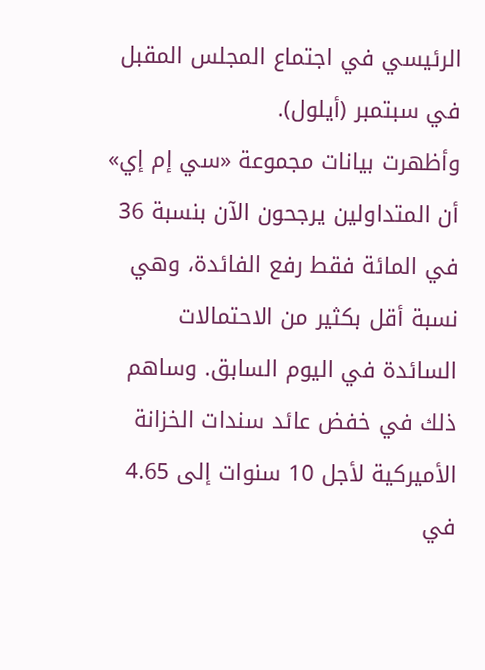الرئيسي في اجتماع المجلس المقبل في سبتمبر (أيلول).
وأظهرت بيانات مجموعة «سي إم إي» أن المتداولين يرجحون الآن بنسبة 36 في المائة فقط رفع الفائدة، وهي نسبة أقل بكثير من الاحتمالات السائدة في اليوم السابق. وساهم ذلك في خفض عائد سندات الخزانة الأميركية لأجل 10 سنوات إلى 4.65 في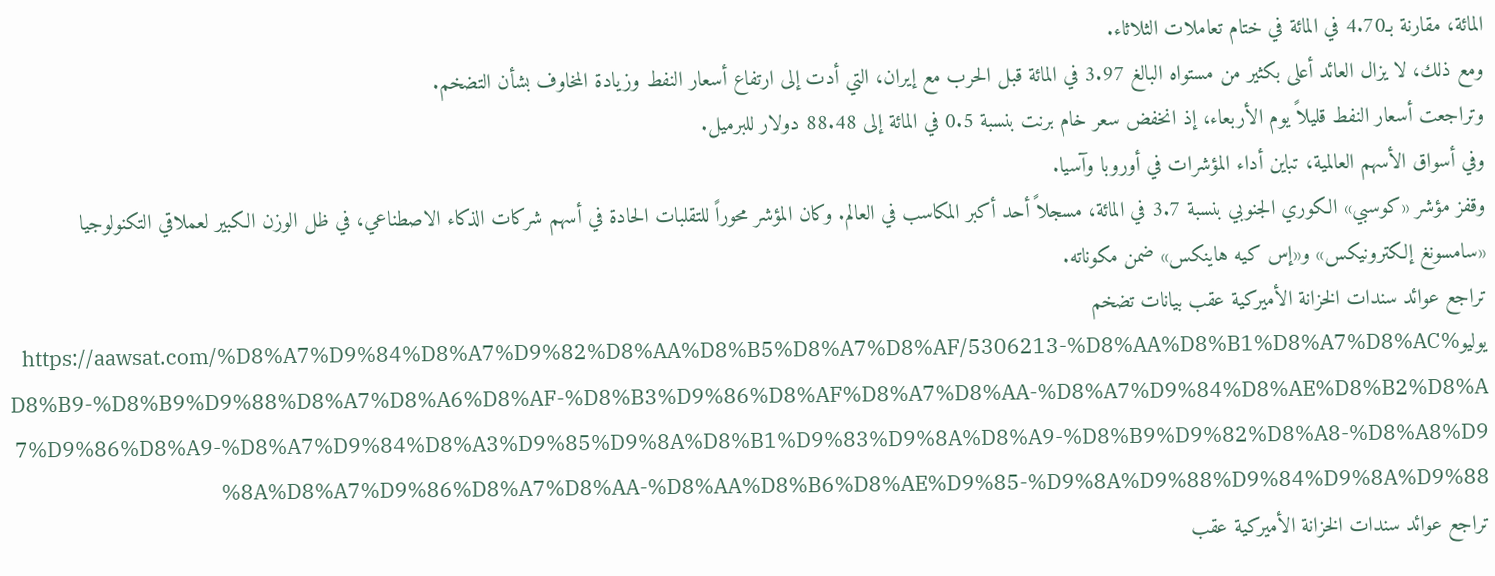المائة، مقارنة بـ4.70 في المائة في ختام تعاملات الثلاثاء.
ومع ذلك، لا يزال العائد أعلى بكثير من مستواه البالغ 3.97 في المائة قبل الحرب مع إيران، التي أدت إلى ارتفاع أسعار النفط وزيادة المخاوف بشأن التضخم.
وتراجعت أسعار النفط قليلاً يوم الأربعاء، إذ انخفض سعر خام برنت بنسبة 0.5 في المائة إلى 88.48 دولار للبرميل.
وفي أسواق الأسهم العالمية، تباين أداء المؤشرات في أوروبا وآسيا.
وقفز مؤشر «كوسبي» الكوري الجنوبي بنسبة 3.7 في المائة، مسجلاً أحد أكبر المكاسب في العالم. وكان المؤشر محوراً للتقلبات الحادة في أسهم شركات الذكاء الاصطناعي، في ظل الوزن الكبير لعملاقي التكنولوجيا «سامسونغ إلكترونيكس» و«إس كيه هاينكس» ضمن مكوناته.
تراجع عوائد سندات الخزانة الأميركية عقب بيانات تضخم يوليوhttps://aawsat.com/%D8%A7%D9%84%D8%A7%D9%82%D8%AA%D8%B5%D8%A7%D8%AF/5306213-%D8%AA%D8%B1%D8%A7%D8%AC%D8%B9-%D8%B9%D9%88%D8%A7%D8%A6%D8%AF-%D8%B3%D9%86%D8%AF%D8%A7%D8%AA-%D8%A7%D9%84%D8%AE%D8%B2%D8%A7%D9%86%D8%A9-%D8%A7%D9%84%D8%A3%D9%85%D9%8A%D8%B1%D9%83%D9%8A%D8%A9-%D8%B9%D9%82%D8%A8-%D8%A8%D9%8A%D8%A7%D9%86%D8%A7%D8%AA-%D8%AA%D8%B6%D8%AE%D9%85-%D9%8A%D9%88%D9%84%D9%8A%D9%88
تراجع عوائد سندات الخزانة الأميركية عقب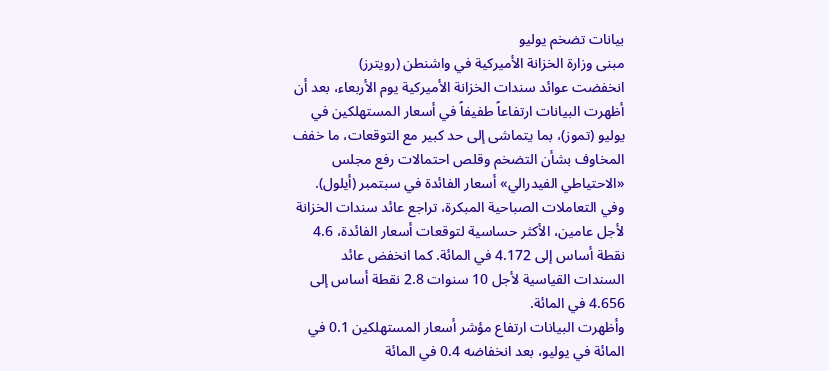بيانات تضخم يوليو
مبنى وزارة الخزانة الأميركية في واشنطن (رويترز)
انخفضت عوائد سندات الخزانة الأميركية يوم الأربعاء، بعد أن أظهرت البيانات ارتفاعاً طفيفاً في أسعار المستهلكين في يوليو (تموز)، بما يتماشى إلى حد كبير مع التوقعات، ما خفف المخاوف بشأن التضخم وقلص احتمالات رفع مجلس «الاحتياطي الفيدرالي» أسعار الفائدة في سبتمبر (أيلول).
وفي التعاملات الصباحية المبكرة، تراجع عائد سندات الخزانة لأجل عامين، الأكثر حساسية لتوقعات أسعار الفائدة، 4.6 نقطة أساس إلى 4.172 في المائة. كما انخفض عائد السندات القياسية لأجل 10 سنوات 2.8 نقطة أساس إلى 4.656 في المائة.
وأظهرت البيانات ارتفاع مؤشر أسعار المستهلكين 0.1 في المائة في يوليو، بعد انخفاضه 0.4 في المائة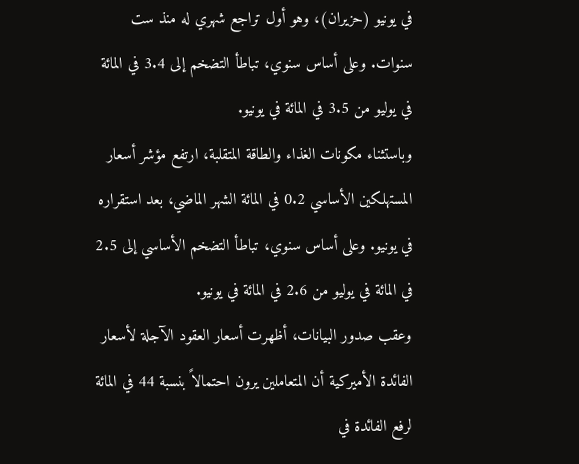في يونيو (حزيران)، وهو أول تراجع شهري له منذ ست سنوات. وعلى أساس سنوي، تباطأ التضخم إلى 3.4 في المائة في يوليو من 3.5 في المائة في يونيو.
وباستثناء مكونات الغذاء والطاقة المتقلبة، ارتفع مؤشر أسعار المستهلكين الأساسي 0.2 في المائة الشهر الماضي، بعد استقراره في يونيو. وعلى أساس سنوي، تباطأ التضخم الأساسي إلى 2.5 في المائة في يوليو من 2.6 في المائة في يونيو.
وعقب صدور البيانات، أظهرت أسعار العقود الآجلة لأسعار الفائدة الأميركية أن المتعاملين يرون احتمالاً بنسبة 44 في المائة لرفع الفائدة في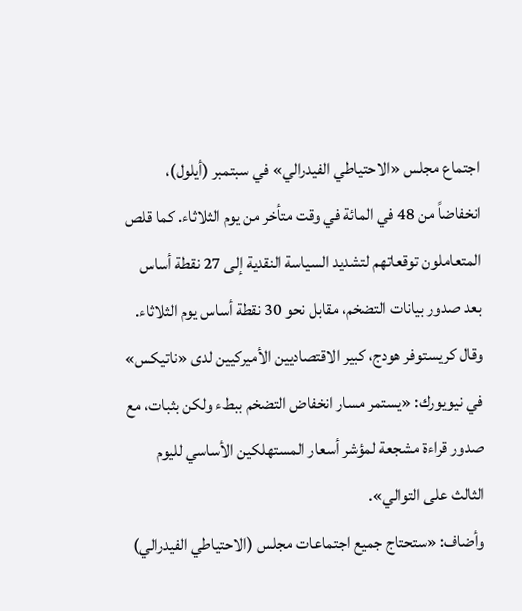اجتماع مجلس «الاحتياطي الفيدرالي» في سبتمبر (أيلول)، انخفاضاً من 48 في المائة في وقت متأخر من يوم الثلاثاء. كما قلص المتعاملون توقعاتهم لتشديد السياسة النقدية إلى 27 نقطة أساس بعد صدور بيانات التضخم، مقابل نحو 30 نقطة أساس يوم الثلاثاء.
وقال كريستوفر هودج، كبير الاقتصاديين الأميركيين لدى «ناتيكس» في نيويورك: «يستمر مسار انخفاض التضخم ببطء ولكن بثبات، مع صدور قراءة مشجعة لمؤشر أسعار المستهلكين الأساسي لليوم الثالث على التوالي».
وأضاف: «ستحتاج جميع اجتماعات مجلس (الاحتياطي الفيدرالي)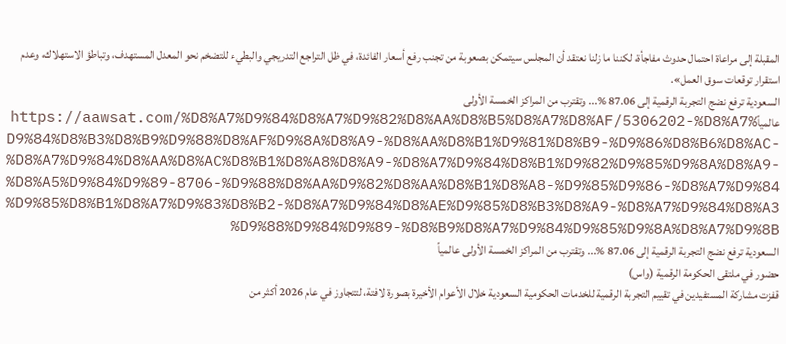المقبلة إلى مراعاة احتمال حدوث مفاجأة، لكننا ما زلنا نعتقد أن المجلس سيتمكن بصعوبة من تجنب رفع أسعار الفائدة، في ظل التراجع التدريجي والبطيء للتضخم نحو المعدل المستهدف، وتباطؤ الاستهلاك، وعدم استقرار توقعات سوق العمل».
السعودية ترفع نضج التجربة الرقمية إلى 87.06 %... وتقترب من المراكز الخمسة الأولى عالمياًhttps://aawsat.com/%D8%A7%D9%84%D8%A7%D9%82%D8%AA%D8%B5%D8%A7%D8%AF/5306202-%D8%A7%D9%84%D8%B3%D8%B9%D9%88%D8%AF%D9%8A%D8%A9-%D8%AA%D8%B1%D9%81%D8%B9-%D9%86%D8%B6%D8%AC-%D8%A7%D9%84%D8%AA%D8%AC%D8%B1%D8%A8%D8%A9-%D8%A7%D9%84%D8%B1%D9%82%D9%85%D9%8A%D8%A9-%D8%A5%D9%84%D9%89-8706-%D9%88%D8%AA%D9%82%D8%AA%D8%B1%D8%A8-%D9%85%D9%86-%D8%A7%D9%84%D9%85%D8%B1%D8%A7%D9%83%D8%B2-%D8%A7%D9%84%D8%AE%D9%85%D8%B3%D8%A9-%D8%A7%D9%84%D8%A3%D9%88%D9%84%D9%89-%D8%B9%D8%A7%D9%84%D9%85%D9%8A%D8%A7%D9%8B
السعودية ترفع نضج التجربة الرقمية إلى 87.06 %... وتقترب من المراكز الخمسة الأولى عالمياً
حضور في ملتقى الحكومة الرقمية (واس)
قفزت مشاركة المستفيدين في تقييم التجربة الرقمية للخدمات الحكومية السعودية خلال الأعوام الأخيرة بصورة لافتة، لتتجاوز في عام 2026 أكثر من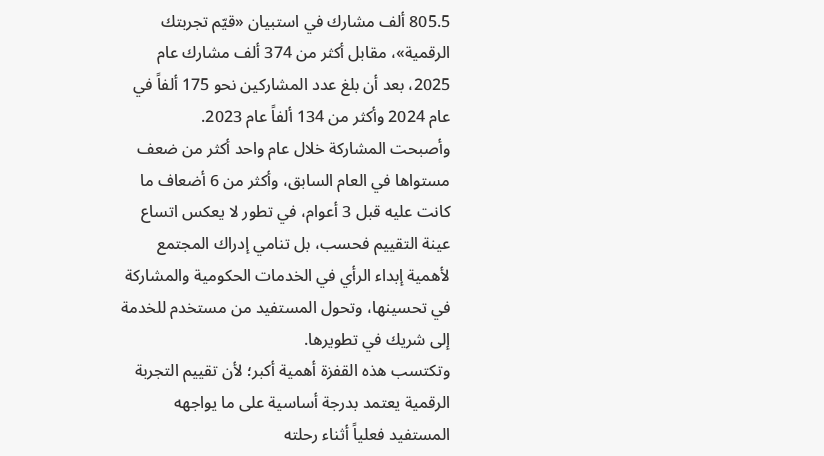805.5 ألف مشارك في استبيان «قيّم تجربتك الرقمية»، مقابل أكثر من 374 ألف مشارك عام 2025، بعد أن بلغ عدد المشاركين نحو 175 ألفاً في عام 2024 وأكثر من 134 ألفاً عام 2023.
وأصبحت المشاركة خلال عام واحد أكثر من ضعف مستواها في العام السابق، وأكثر من 6 أضعاف ما كانت عليه قبل 3 أعوام، في تطور لا يعكس اتساع عينة التقييم فحسب، بل تنامي إدراك المجتمع لأهمية إبداء الرأي في الخدمات الحكومية والمشاركة في تحسينها، وتحول المستفيد من مستخدم للخدمة إلى شريك في تطويرها.
وتكتسب هذه القفزة أهمية أكبر؛ لأن تقييم التجربة الرقمية يعتمد بدرجة أساسية على ما يواجهه المستفيد فعلياً أثناء رحلته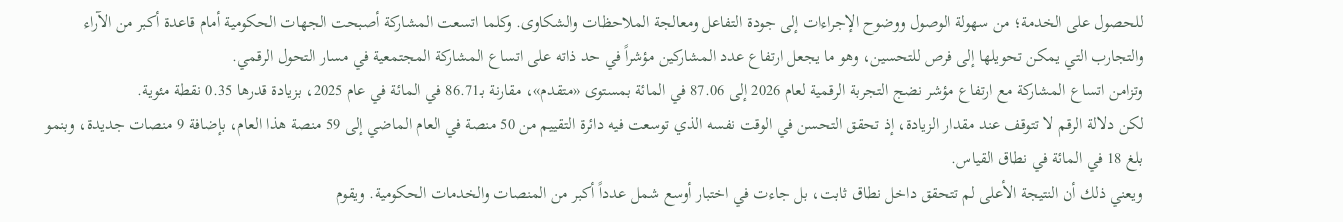للحصول على الخدمة؛ من سهولة الوصول ووضوح الإجراءات إلى جودة التفاعل ومعالجة الملاحظات والشكاوى. وكلما اتسعت المشاركة أصبحت الجهات الحكومية أمام قاعدة أكبر من الآراء والتجارب التي يمكن تحويلها إلى فرص للتحسين، وهو ما يجعل ارتفاع عدد المشاركين مؤشراً في حد ذاته على اتساع المشاركة المجتمعية في مسار التحول الرقمي.
وتزامن اتساع المشاركة مع ارتفاع مؤشر نضج التجربة الرقمية لعام 2026 إلى 87.06 في المائة بمستوى «متقدم»، مقارنة بـ86.71 في المائة في عام 2025، بزيادة قدرها 0.35 نقطة مئوية.
لكن دلالة الرقم لا تتوقف عند مقدار الزيادة، إذ تحقق التحسن في الوقت نفسه الذي توسعت فيه دائرة التقييم من 50 منصة في العام الماضي إلى 59 منصة هذا العام، بإضافة 9 منصات جديدة، وبنمو بلغ 18 في المائة في نطاق القياس.
ويعني ذلك أن النتيجة الأعلى لم تتحقق داخل نطاق ثابت، بل جاءت في اختبار أوسع شمل عدداً أكبر من المنصات والخدمات الحكومية. ويقوم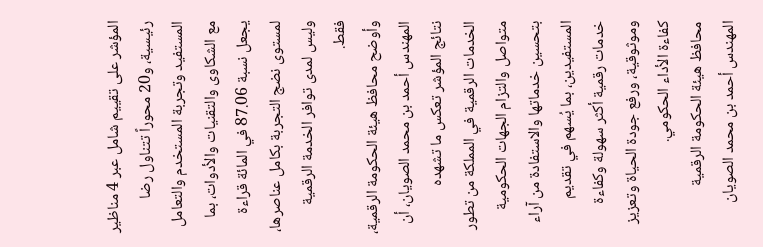المؤشر على تقييم شامل عبر 4 مناظير رئيسية، و20 محوراً تتناول رضا المستفيد وتجربة المستخدم والتعامل مع الشكاوى والتقنيات والأدوات، بما يجعل نسبة 87.06 في المائة قراءة لمستوى نضج التجربة بكامل عناصرها، وليس لمدى توافر الخدمة الرقمية فقط.
وأوضح محافظ هيئة الحكومة الرقمية، المهندس أحمد بن محمد الصويان، أن نتائج المؤشر تعكس ما تشهده الخدمات الرقمية في المملكة من تطور متواصل والتزام الجهات الحكومية بتحسين خدماتها والاستفادة من آراء المستفيدين، بما يُسهم في تقديم خدمات رقمية أكثر سهولة وكفاءة وموثوقية، ورفع جودة الحياة وتعزيز كفاءة الأداء الحكومي.
محافظ هيئة الحكومة الرقمية المهندس أحمد بن محمد الصويان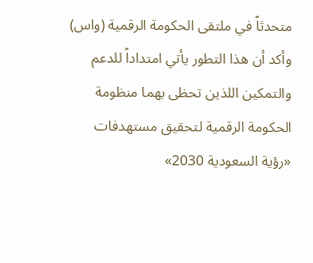متحدثاً في ملتقى الحكومة الرقمية (واس)
وأكد أن هذا التطور يأتي امتداداً للدعم والتمكين اللذين تحظى بهما منظومة الحكومة الرقمية لتحقيق مستهدفات «رؤية السعودية 2030»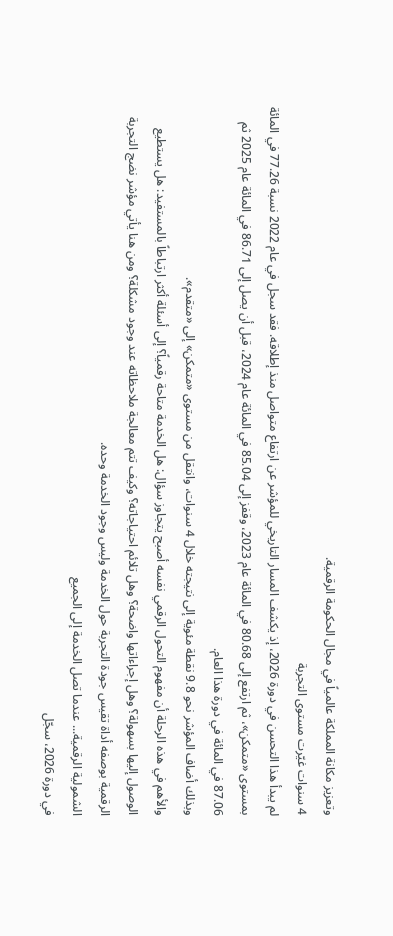وتعزيز مكانة المملكة عالمياً في مجال الحكومة الرقمية.
4 سنوات غيّرت مستوى التجربة
لم يبدأ هذا التحسن في دورة 2026، إذ يكشف المسار التاريخي للمؤشر عن ارتفاع متواصل منذ إطلاقه. فقد سجل في عام 2022 نسبة 77.26 في المائة بمستوى «متمكن»، ثم ارتفع إلى 80.68 في المائة عام 2023، وقفز إلى 85.04 في المائة عام 2024، قبل أن يصل إلى 86.71 في المائة عام 2025 ثم 87.06 في المائة في دورة هذا العام.
وبذلك أضاف المؤشر نحو 9.8 نقطة مئوية إلى نتيجته خلال 4 سنوات، وانتقل من مستوى «متمكن» إلى «متقدم».
والأهم في هذه الرحلة أن مفهوم التحول الرقمي نفسه أصبح يتجاوز سؤال: هل الخدمة متاحة رقمياً؟ إلى أسئلة أكثر ارتباطاً بالمستفيد: هل يستطيع الوصول إليها بسهولة؟ وهل إجراءاتها واضحة؟ وهل تلائم احتياجاته؟ وكيف تتم معالجة ملاحظاته عند وجود مشكلة؟ ومن هنا يأتي مؤشر نضج التجربة الرقمية بوصفه أداة تقيس جودة التجربة حول الخدمة وليس وجود الخدمة وحده.
الشمولية الرقمية... عندما تصل الخدمة إلى الجميع
في دورة 2026، سجّل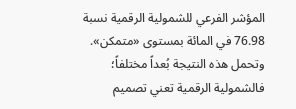المؤشر الفرعي للشمولية الرقمية نسبة 76.98 في المائة بمستوى «متمكن».
وتحمل هذه النتيجة بُعداً مختلفاً؛ فالشمولية الرقمية تعني تصميم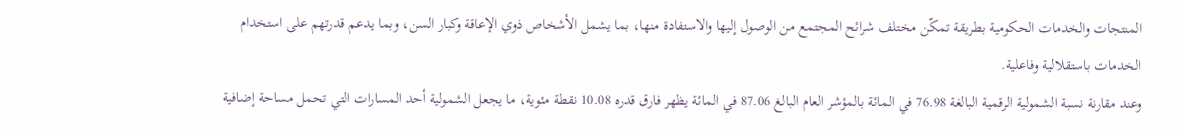المنتجات والخدمات الحكومية بطريقة تمكّن مختلف شرائح المجتمع من الوصول إليها والاستفادة منها، بما يشمل الأشخاص ذوي الإعاقة وكبار السن، وبما يدعم قدرتهم على استخدام الخدمات باستقلالية وفاعلية.
وعند مقارنة نسبة الشمولية الرقمية البالغة 76.98 في المائة بالمؤشر العام البالغ 87.06 في المائة يظهر فارق قدره 10.08 نقطة مئوية، ما يجعل الشمولية أحد المسارات التي تحمل مساحة إضافية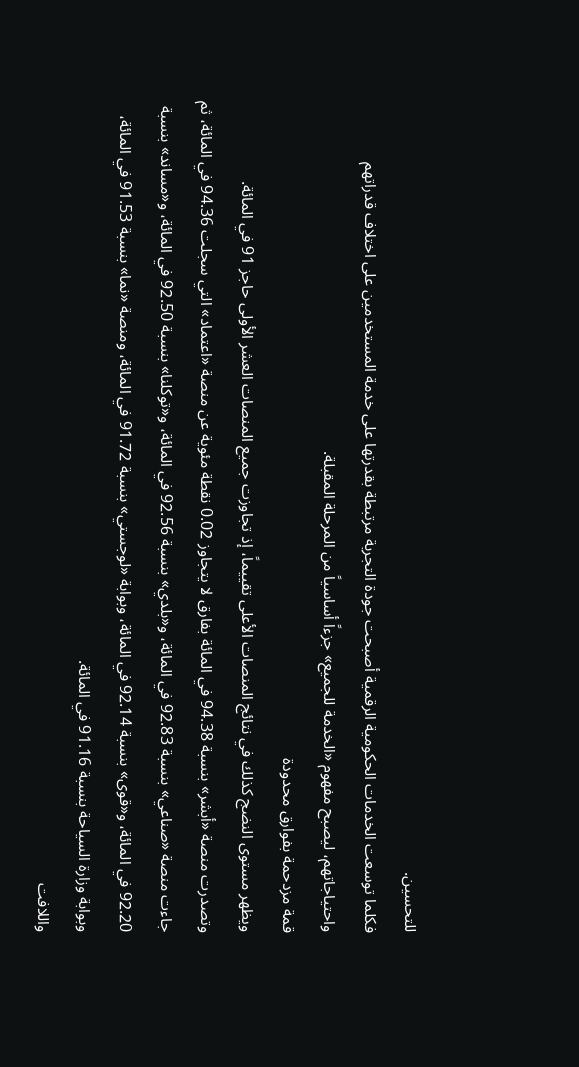للتحسين.
فكلما توسعت الخدمات الحكومية الرقمية أصبحت جودة التجربة مرتبطة بقدرتها على خدمة المستخدمين على اختلاف قدراتهم واحتياجاتهم، ليصبح مفهوم «الخدمة للجميع» جزءاً أساسياً من المرحلة المقبلة.
قمة مزدحمة بفوارق محدودة
ويظهر مستوى النضج كذلك في نتائج المنصات الأعلى تقييماً، إذ تجاوزت جميع المنصات العشر الأولى حاجز 91 في المائة.
وتصدرت منصة «أبشر» بنسبة 94.38 في المائة بفارق لا يتجاوز 0.02 نقطة مئوية عن منصة «اعتماد» التي سجلت 94.36 في المائة، ثم جاءت منصة «صناعي» بنسبة 92.83 في المائة، و«بلدي» بنسبة 92.56 في المائة، و«توكلنا» بنسبة 92.50 في المائة، و«مساند» بنسبة 92.20 في المائة، و«قوى» بنسبة 92.14 في المائة، وبوابة «لوجستي» بنسبة 91.72 في المائة، ومنصة «نما» بنسبة 91.53 في المائة، وبوابة وزارة السياحة بنسبة 91.16 في المائة.
واللافت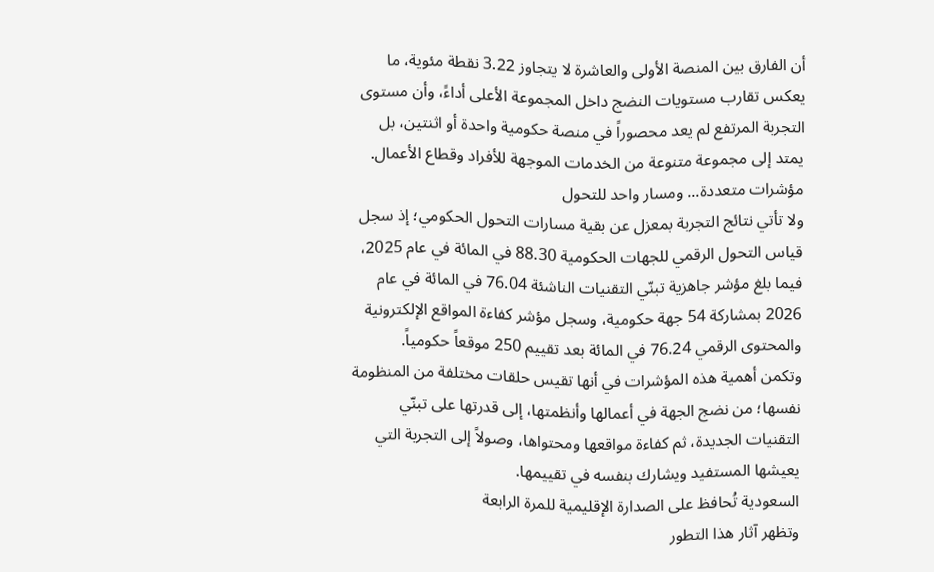أن الفارق بين المنصة الأولى والعاشرة لا يتجاوز 3.22 نقطة مئوية، ما يعكس تقارب مستويات النضج داخل المجموعة الأعلى أداءً، وأن مستوى التجربة المرتفع لم يعد محصوراً في منصة حكومية واحدة أو اثنتين، بل يمتد إلى مجموعة متنوعة من الخدمات الموجهة للأفراد وقطاع الأعمال.
مؤشرات متعددة... ومسار واحد للتحول
ولا تأتي نتائج التجربة بمعزل عن بقية مسارات التحول الحكومي؛ إذ سجل قياس التحول الرقمي للجهات الحكومية 88.30 في المائة في عام 2025، فيما بلغ مؤشر جاهزية تبنّي التقنيات الناشئة 76.04 في المائة في عام 2026 بمشاركة 54 جهة حكومية، وسجل مؤشر كفاءة المواقع الإلكترونية والمحتوى الرقمي 76.24 في المائة بعد تقييم 250 موقعاً حكومياً.
وتكمن أهمية هذه المؤشرات في أنها تقيس حلقات مختلفة من المنظومة نفسها؛ من نضج الجهة في أعمالها وأنظمتها، إلى قدرتها على تبنّي التقنيات الجديدة، ثم كفاءة مواقعها ومحتواها، وصولاً إلى التجربة التي يعيشها المستفيد ويشارك بنفسه في تقييمها.
السعودية تُحافظ على الصدارة الإقليمية للمرة الرابعة
وتظهر آثار هذا التطور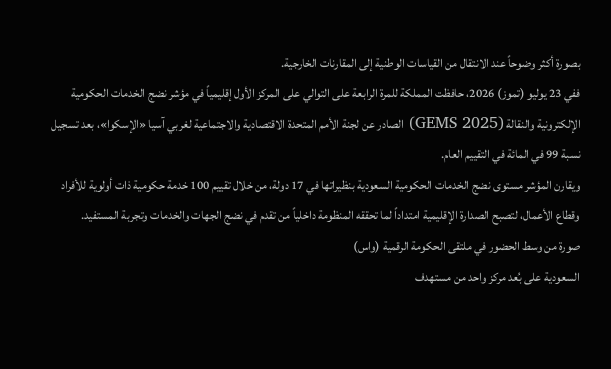بصورة أكثر وضوحاً عند الانتقال من القياسات الوطنية إلى المقارنات الخارجية.
ففي 23 يوليو (تموز) 2026، حافظت المملكة للمرة الرابعة على التوالي على المركز الأول إقليمياً في مؤشر نضج الخدمات الحكومية الإلكترونية والنقالة (GEMS 2025) الصادر عن لجنة الأمم المتحدة الاقتصادية والاجتماعية لغربي آسيا «الإسكوا»، بعد تسجيل نسبة 99 في المائة في التقييم العام.
ويقارن المؤشر مستوى نضج الخدمات الحكومية السعودية بنظيراتها في 17 دولة، من خلال تقييم 100 خدمة حكومية ذات أولوية للأفراد وقطاع الأعمال، لتصبح الصدارة الإقليمية امتداداً لما تحققه المنظومة داخلياً من تقدم في نضج الجهات والخدمات وتجربة المستفيد.
صورة من وسط الحضور في ملتقى الحكومة الرقمية (واس)
السعودية على بُعد مركز واحد من مستهدف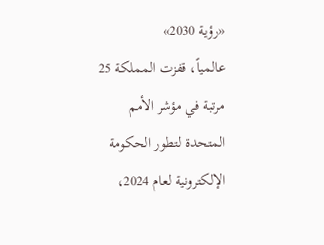«رؤية 2030»
عالمياً، قفزت المملكة 25 مرتبة في مؤشر الأمم المتحدة لتطور الحكومة الإلكترونية لعام 2024،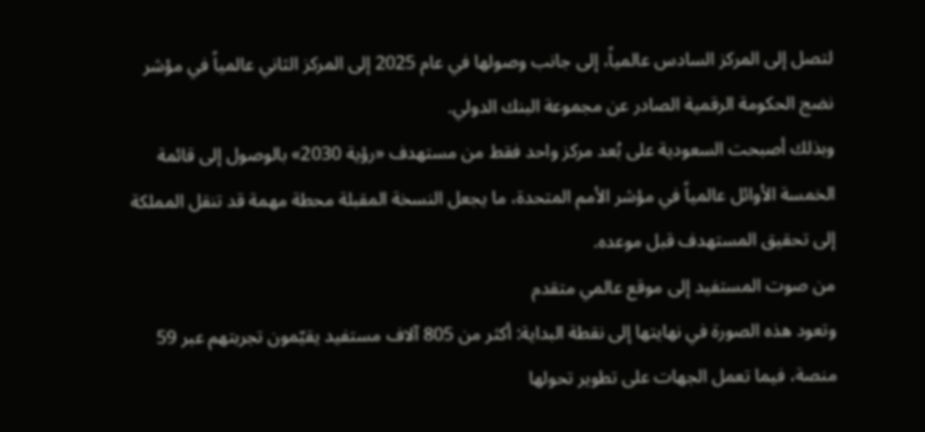لتصل إلى المركز السادس عالمياً، إلى جانب وصولها في عام 2025 إلى المركز الثاني عالمياً في مؤشر نضج الحكومة الرقمية الصادر عن مجموعة البنك الدولي.
وبذلك أصبحت السعودية على بُعد مركز واحد فقط من مستهدف «رؤية 2030» بالوصول إلى قائمة الخمسة الأوائل عالمياً في مؤشر الأمم المتحدة، ما يجعل النسخة المقبلة محطة مهمة قد تنقل المملكة إلى تحقيق المستهدف قبل موعده.
من صوت المستفيد إلى موقع عالمي متقدم
وتعود هذه الصورة في نهايتها إلى نقطة البداية: أكثر من 805 آلاف مستفيد يقيّمون تجربتهم عبر 59 منصة، فيما تعمل الجهات على تطوير تحولها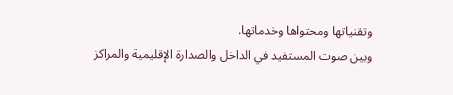وتقنياتها ومحتواها وخدماتها.
وبين صوت المستفيد في الداخل والصدارة الإقليمية والمراكز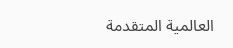العالمية المتقدمة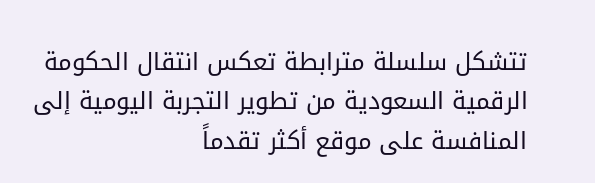تتشكل سلسلة مترابطة تعكس انتقال الحكومة الرقمية السعودية من تطوير التجربة اليومية إلى المنافسة على موقع أكثر تقدماً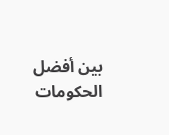بين أفضل الحكومات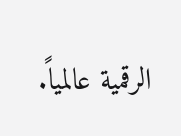الرقمية عالمياً.